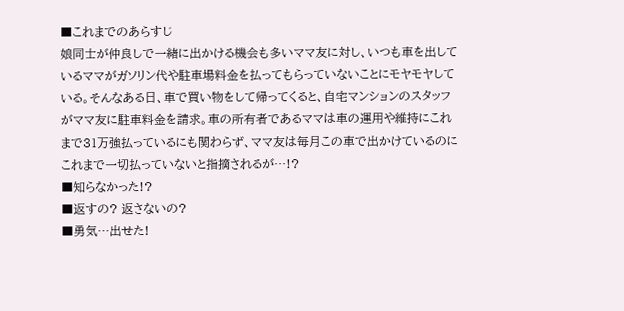■これまでのあらすじ
娘同士が仲良しで一緒に出かける機会も多いママ友に対し、いつも車を出しているママがガソリン代や駐車場料金を払ってもらっていないことにモヤモヤしている。そんなある日、車で買い物をして帰ってくると、自宅マンションのスタッフがママ友に駐車料金を請求。車の所有者であるママは車の運用や維持にこれまで31万強払っているにも関わらず、ママ友は毎月この車で出かけているのにこれまで一切払っていないと指摘されるが…!?
■知らなかった!?
■返すの? 返さないの?
■勇気…出せた!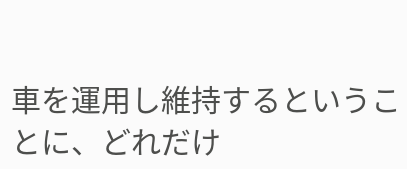車を運用し維持するということに、どれだけ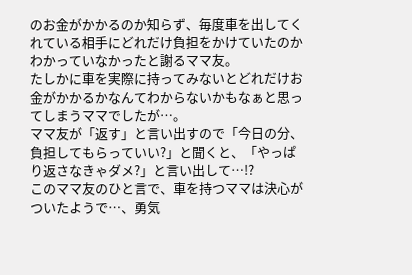のお金がかかるのか知らず、毎度車を出してくれている相手にどれだけ負担をかけていたのかわかっていなかったと謝るママ友。
たしかに車を実際に持ってみないとどれだけお金がかかるかなんてわからないかもなぁと思ってしまうママでしたが…。
ママ友が「返す」と言い出すので「今日の分、負担してもらっていい?」と聞くと、「やっぱり返さなきゃダメ?」と言い出して…!?
このママ友のひと言で、車を持つママは決心がついたようで…、勇気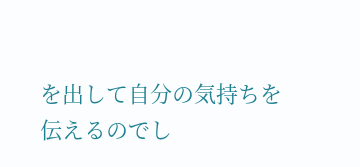を出して自分の気持ちを伝えるのでし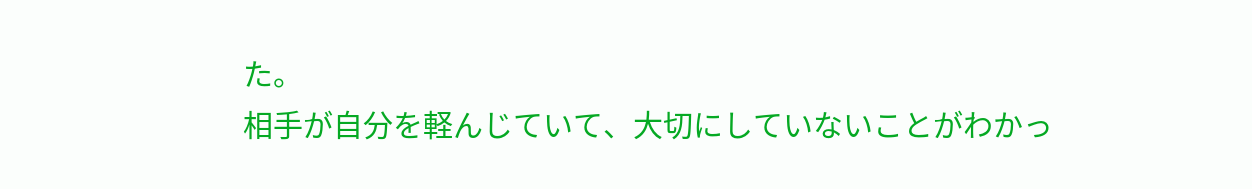た。
相手が自分を軽んじていて、大切にしていないことがわかっ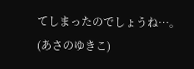てしまったのでしょうね…。
(あさのゆきこ)